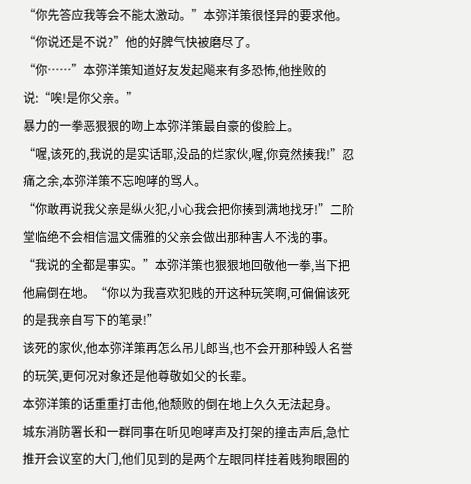“你先答应我等会不能太激动。”本弥洋策很怪异的要求他。
“你说还是不说?”他的好脾气快被磨尽了。
“你……”本弥洋策知道好友发起飚来有多恐怖,他挫败的说:“唉!是你父亲。”
暴力的一拳恶狠狠的吻上本弥洋策最自豪的俊脸上。
“喔,该死的,我说的是实话耶,没品的烂家伙,喔,你竟然揍我!”忍痛之余,本弥洋策不忘咆哮的骂人。
“你敢再说我父亲是纵火犯,小心我会把你揍到满地找牙!”二阶堂临绝不会相信温文儒雅的父亲会做出那种害人不浅的事。
“我说的全都是事实。”本弥洋策也狠狠地回敬他一拳,当下把他扁倒在地。“你以为我喜欢犯贱的开这种玩笑啊,可偏偏该死的是我亲自写下的笔录!”
该死的家伙,他本弥洋策再怎么吊儿郎当,也不会开那种毁人名誉的玩笑,更何况对象还是他尊敬如父的长辈。
本弥洋策的话重重打击他,他颓败的倒在地上久久无法起身。
城东消防署长和一群同事在听见咆哮声及打架的撞击声后,急忙推开会议室的大门,他们见到的是两个左眼同样挂着贱狗眼圈的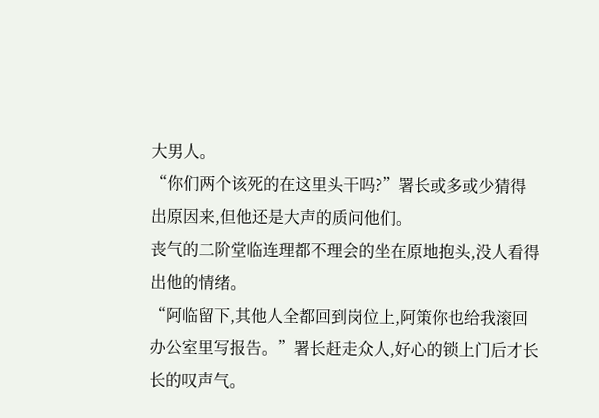大男人。
“你们两个该死的在这里头干吗?”署长或多或少猜得出原因来,但他还是大声的质问他们。
丧气的二阶堂临连理都不理会的坐在原地抱头,没人看得出他的情绪。
“阿临留下,其他人全都回到岗位上,阿策你也给我滚回办公室里写报告。”署长赶走众人,好心的锁上门后才长长的叹声气。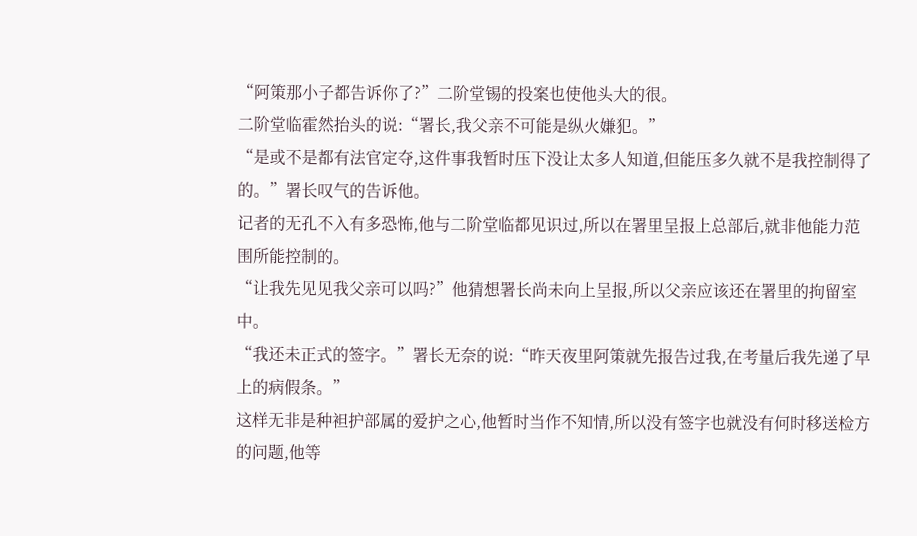“阿策那小子都告诉你了?”二阶堂锡的投案也使他头大的很。
二阶堂临霍然抬头的说:“署长,我父亲不可能是纵火嫌犯。”
“是或不是都有法官定夺,这件事我暂时压下没让太多人知道,但能压多久就不是我控制得了的。”署长叹气的告诉他。
记者的无孔不入有多恐怖,他与二阶堂临都见识过,所以在署里呈报上总部后,就非他能力范围所能控制的。
“让我先见见我父亲可以吗?”他猜想署长尚未向上呈报,所以父亲应该还在署里的拘留室中。
“我还未正式的签字。”署长无奈的说:“昨天夜里阿策就先报告过我,在考量后我先递了早上的病假条。”
这样无非是种袒护部属的爱护之心,他暂时当作不知情,所以没有签字也就没有何时移送检方的问题,他等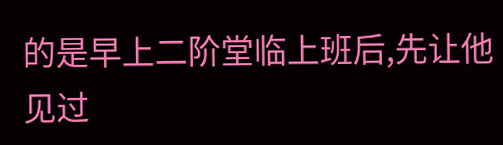的是早上二阶堂临上班后,先让他见过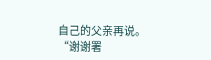自己的父亲再说。
“谢谢署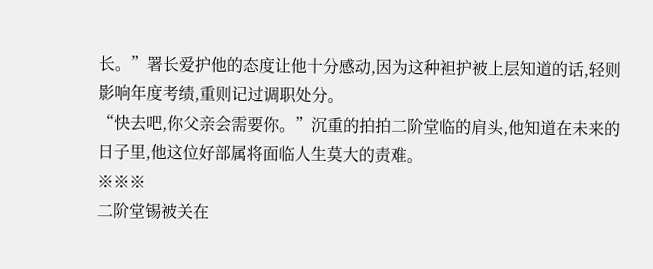长。”署长爱护他的态度让他十分感动,因为这种袒护被上层知道的话,轻则影响年度考绩,重则记过调职处分。
“快去吧,你父亲会需要你。”沉重的拍拍二阶堂临的肩头,他知道在未来的日子里,他这位好部属将面临人生莫大的责难。
※※※
二阶堂锡被关在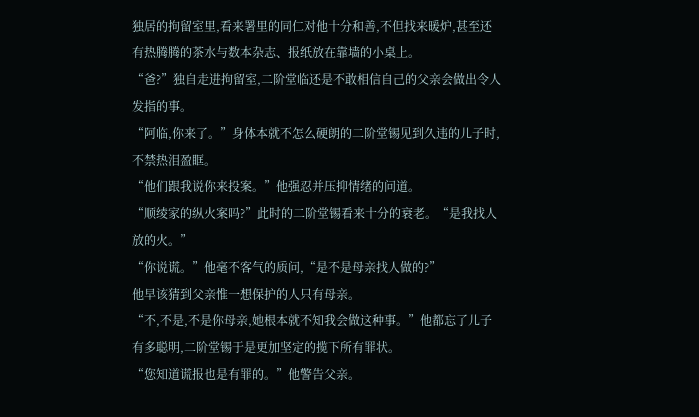独居的拘留室里,看来署里的同仁对他十分和善,不但找来暖炉,甚至还有热腾腾的茶水与数本杂志、报纸放在靠墙的小桌上。
“爸?”独自走进拘留室,二阶堂临还是不敢相信自己的父亲会做出令人发指的事。
“阿临,你来了。”身体本就不怎么硬朗的二阶堂锡见到久违的儿子时,不禁热泪盈眶。
“他们跟我说你来投案。”他强忍并压抑情绪的问道。
“顺绫家的纵火案吗?”此时的二阶堂锡看来十分的衰老。“是我找人放的火。”
“你说谎。”他毫不客气的质问,“是不是母亲找人做的?”
他早该猜到父亲惟一想保护的人只有母亲。
“不,不是,不是你母亲,她根本就不知我会做这种事。”他都忘了儿子有多聪明,二阶堂锡于是更加坚定的揽下所有罪状。
“您知道谎报也是有罪的。”他警告父亲。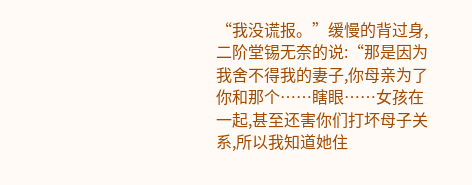“我没谎报。”缓慢的背过身,二阶堂锡无奈的说:“那是因为我舍不得我的妻子,你母亲为了你和那个……瞎眼……女孩在一起,甚至还害你们打坏母子关系,所以我知道她住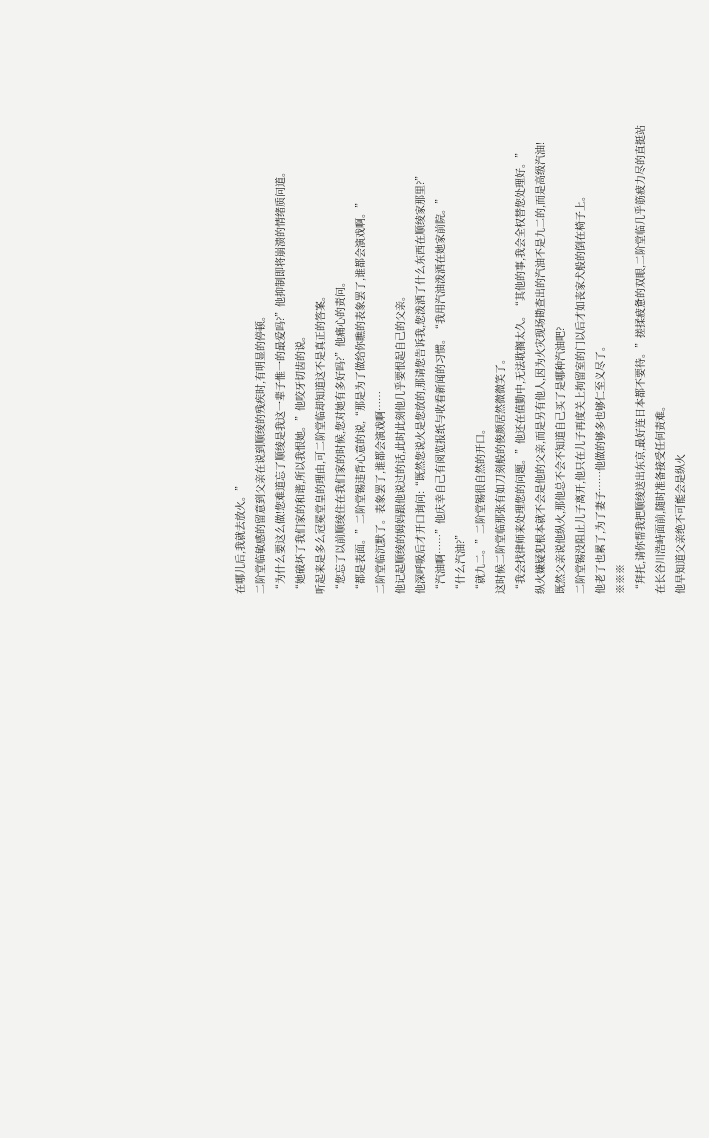在哪儿后,我就去放火。”
二阶堂临敏感的留意到父亲在说到顺绫的残疾时,有明显的停顿。
“为什么要这么做!您难道忘了顺绫是我这一辈子惟一的最爱吗?”他抑制即将崩溃的情绪质问道。
“她破坏了我们家的和谐,所以我恨她。”他咬牙切齿的说。
听起来是多么冠冕堂皇的理由,可二阶堂临却知道这不是真正的答案。
“您忘了以前顺绫住在我们家的时候,您对她有多好吗?”他痛心的责问。
“都是表面。”二阶堂锡违背心意的说,“那是为了做给你瞧的表象罢了,谁都会演戏啊。”
二阶堂临沉默了。表象罢了,谁都会演戏啊……
他记起顺绫的姆妈跟他说过的话,此时此刻他几乎要恨起自己的父亲。
他深呼吸后才开口询问:“既然您说火是您放的,那请您告诉我,您泼洒了什么东西在顺绫家那里?”
“汽油啊……”他庆幸自己有阅览报纸与收看新闻的习惯。“我用汽油泼洒在她家前院。”
“什么汽油?”
“就九二。”二阶堂锡很自然的开口。
这时候二阶堂临那张有如刀刻般的俊颜居然微微笑了。
“我会找律师来处理您的问题。”他还在值勤中,无法耽搁太久。“其他的事,我会全权替您处理好。”
纵火嫌疑犯根本就不会是他的父亲,而是另有他人,因为火灾现场勘查出的汽油不是九二的,而是高级汽油!
既然父亲说他纵火,那他总不会不知道自己买了是哪种汽油吧?
二阶堂锡没阻止儿子离开,他只在儿子再度关上拘留室的门以后才如丧家犬般的倒在椅子上。
他老了也累了,为了妻子……他做的够多也够仁至义尽了。
※※※
“拜托,请你帮我把顺绫送出东京,最好连日本都不要待。”搓揉疲惫的双眼,二阶堂临几乎筋疲力尽的直挺站在长谷川浩峙面前,随时准备接受任何责难。
他早知道父亲绝不可能会是纵火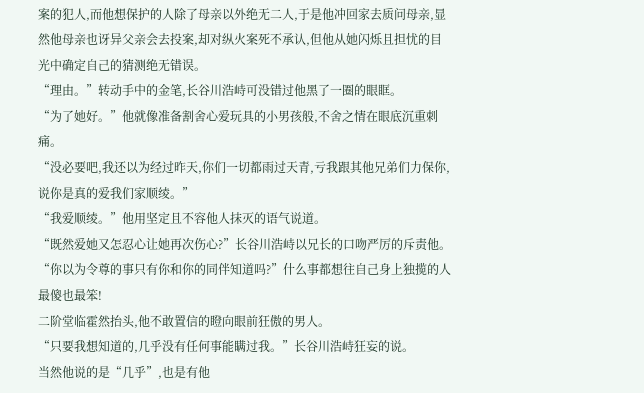案的犯人,而他想保护的人除了母亲以外绝无二人,于是他冲回家去质问母亲,显然他母亲也讶异父亲会去投案,却对纵火案死不承认,但他从她闪烁且担忧的目光中确定自己的猜测绝无错误。
“理由。”转动手中的金笔,长谷川浩峙可没错过他黑了一圈的眼眶。
“为了她好。”他就像准备割舍心爱玩具的小男孩般,不舍之情在眼底沉重刺痛。
“没必要吧,我还以为经过昨天,你们一切都雨过天青,亏我跟其他兄弟们力保你,说你是真的爱我们家顺绫。”
“我爱顺绫。”他用坚定且不容他人抹灭的语气说道。
“既然爱她又怎忍心让她再次伤心?”长谷川浩峙以兄长的口吻严厉的斥责他。“你以为令尊的事只有你和你的同伴知道吗?”什么事都想往自己身上独揽的人最傻也最笨!
二阶堂临霍然抬头,他不敢置信的瞪向眼前狂傲的男人。
“只要我想知道的,几乎没有任何事能瞒过我。”长谷川浩峙狂妄的说。
当然他说的是“几乎”,也是有他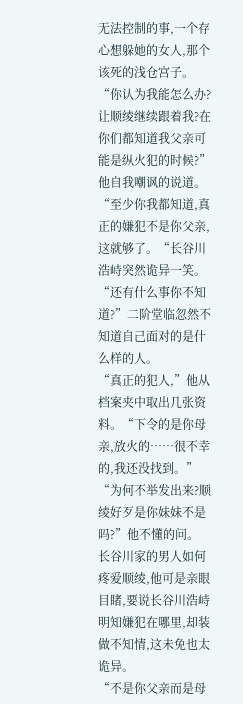无法控制的事,一个存心想躲她的女人,那个该死的浅仓宫子。
“你认为我能怎么办?让顺绫继续跟着我?在你们都知道我父亲可能是纵火犯的时候?”他自我嘲讽的说道。
“至少你我都知道,真正的嫌犯不是你父亲,这就够了。“长谷川浩峙突然诡异一笑。
“还有什么事你不知道?”二阶堂临忽然不知道自己面对的是什么样的人。
“真正的犯人,”他从档案夹中取出几张资料。“下令的是你母亲,放火的……很不幸的,我还没找到。”
“为何不举发出来?顺绫好歹是你妹妹不是吗?”他不懂的问。
长谷川家的男人如何疼爱顺绫,他可是亲眼目睹,要说长谷川浩峙明知嫌犯在哪里,却装做不知情,这未免也太诡异。
“不是你父亲而是母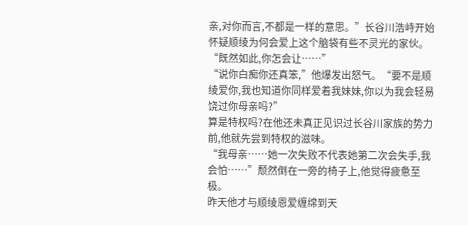亲,对你而言,不都是一样的意思。”长谷川浩峙开始怀疑顺绫为何会爱上这个脑袋有些不灵光的家伙。
“既然如此,你怎会让……”
“说你白痴你还真笨,”他爆发出怒气。“要不是顺绫爱你,我也知道你同样爱着我妹妹,你以为我会轻易饶过你母亲吗?”
算是特权吗?在他还未真正见识过长谷川家族的势力前,他就先尝到特权的滋味。
“我母亲……她一次失败不代表她第二次会失手,我会怕……”颓然倒在一旁的椅子上,他觉得疲惫至极。
昨天他才与顺绫恩爱缠绵到天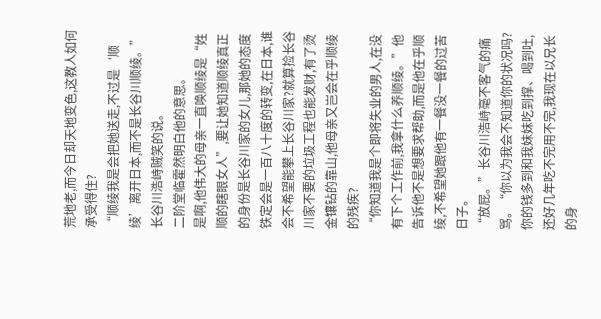荒地老,而今日却天地变色,这教人如何承受得住?
“顺绫我是会把她送走,不过是‘顺绫’离开日本,而不是长谷川顺绫。”长谷川浩峙贼笑的说。
二阶堂临霍然明白他的意思。
是啊,他伟大的母亲一直唤顺绫是“姓顺的瞎眼女人”,要让她知道顺绫真正的身份是长谷川家的女儿,那她的态度铁定会是一百八十度的转变,在日本,谁会不希望能攀上长谷川家?就算捡长谷川家不要的垃圾工程也能发财,有了烫金镶钻的靠山,他母亲又岂会在乎顺绫的残疾?
“你知道我是个即将失业的男人,在没有下个工作前,我拿什么养顺绫。”他告诉他不是想要求帮助,而是他在乎顺绫,不希望她跟他有一餐没一餐的过苦日子。
“放屁。”长谷川浩峙毫不客气的痛骂。“你以为我会不知道你的状况吗?你的钱多到和我妹妹吃到撑、喝到吐,还好几年吃不完用不完,我现在以兄长的身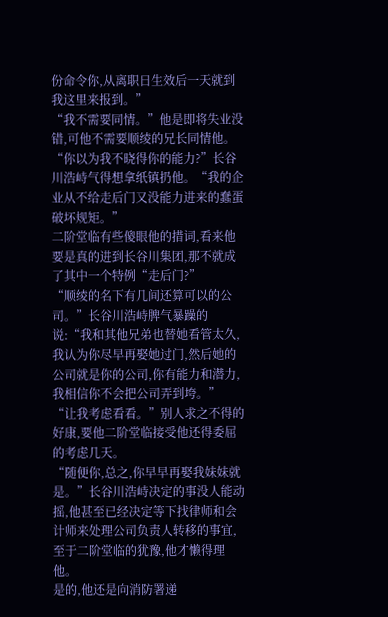份命令你,从离职日生效后一天就到我这里来报到。”
“我不需要同情。”他是即将失业没错,可他不需要顺绫的兄长同情他。
“你以为我不晓得你的能力?”长谷川浩峙气得想拿纸镇扔他。“我的企业从不给走后门又没能力进来的蠢蛋破坏规矩。”
二阶堂临有些傻眼他的措词,看来他要是真的进到长谷川集团,那不就成了其中一个特例“走后门?”
“顺绫的名下有几间还算可以的公司。”长谷川浩峙脾气暴躁的说:“我和其他兄弟也替她看管太久,我认为你尽早再娶她过门,然后她的公司就是你的公司,你有能力和潜力,我相信你不会把公司弄到垮。”
“让我考虑看看。”别人求之不得的好康,要他二阶堂临接受他还得委屈的考虑几天。
“随便你,总之,你早早再娶我妹妹就是。”长谷川浩峙决定的事没人能动摇,他甚至已经决定等下找律师和会计师来处理公司负责人转移的事宜,至于二阶堂临的犹豫,他才懒得理他。
是的,他还是向消防署递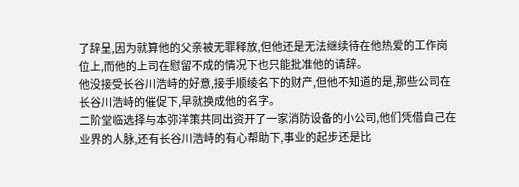了辞呈,因为就算他的父亲被无罪释放,但他还是无法继续待在他热爱的工作岗位上,而他的上司在慰留不成的情况下也只能批准他的请辞。
他没接受长谷川浩峙的好意,接手顺绫名下的财产,但他不知道的是,那些公司在长谷川浩峙的催促下,早就换成他的名字。
二阶堂临选择与本弥洋策共同出资开了一家消防设备的小公司,他们凭借自己在业界的人脉,还有长谷川浩峙的有心帮助下,事业的起步还是比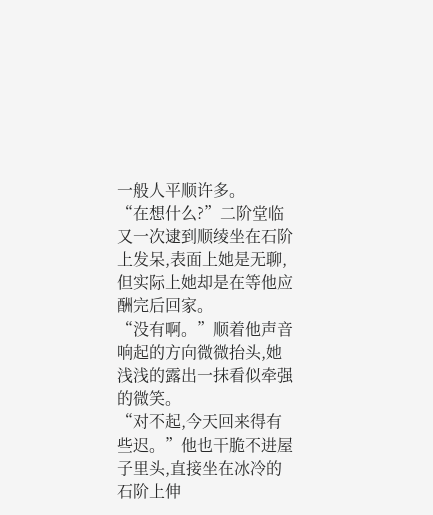一般人平顺许多。
“在想什么?”二阶堂临又一次逮到顺绫坐在石阶上发呆,表面上她是无聊,但实际上她却是在等他应酬完后回家。
“没有啊。”顺着他声音响起的方向微微抬头,她浅浅的露出一抹看似牵强的微笑。
“对不起,今天回来得有些迟。”他也干脆不进屋子里头,直接坐在冰冷的石阶上伸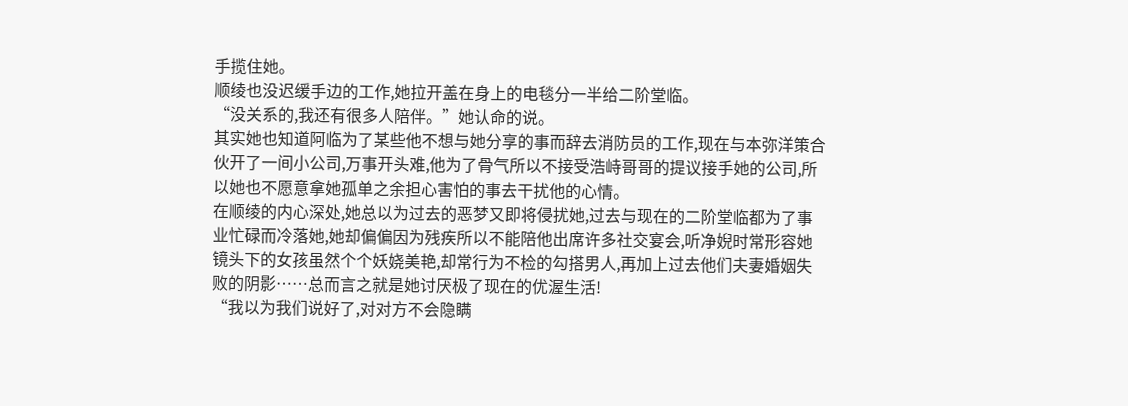手揽住她。
顺绫也没迟缓手边的工作,她拉开盖在身上的电毯分一半给二阶堂临。
“没关系的,我还有很多人陪伴。”她认命的说。
其实她也知道阿临为了某些他不想与她分享的事而辞去消防员的工作,现在与本弥洋策合伙开了一间小公司,万事开头难,他为了骨气所以不接受浩峙哥哥的提议接手她的公司,所以她也不愿意拿她孤单之余担心害怕的事去干扰他的心情。
在顺绫的内心深处,她总以为过去的恶梦又即将侵扰她,过去与现在的二阶堂临都为了事业忙碌而冷落她,她却偏偏因为残疾所以不能陪他出席许多社交宴会,听净婗时常形容她镜头下的女孩虽然个个妖娆美艳,却常行为不检的勾搭男人,再加上过去他们夫妻婚姻失败的阴影……总而言之就是她讨厌极了现在的优渥生活!
“我以为我们说好了,对对方不会隐瞒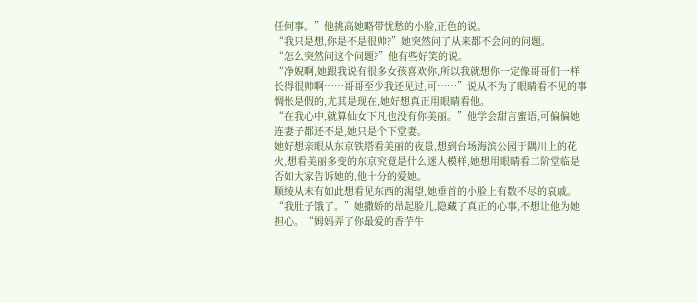任何事。”他挑高她略带忧愁的小脸,正色的说。
“我只是想,你是不是很帅?”她突然问了从来都不会问的问题。
“怎么突然问这个问题?”他有些好笑的说。
“净婗啊,她跟我说有很多女孩喜欢你,所以我就想你一定像哥哥们一样长得很帅啊……哥哥至少我还见过,可……”说从不为了眼睛看不见的事惆怅是假的,尤其是现在,她好想真正用眼睛看他。
“在我心中,就算仙女下凡也没有你美丽。”他学会甜言蜜语,可偏偏她连妻子都还不是,她只是个下堂妻。
她好想亲眼从东京铁塔看美丽的夜景,想到台场海滨公园于隅川上的花火,想看美丽多变的东京究竟是什么迷人模样,她想用眼睛看二阶堂临是否如大家告诉她的,他十分的爱她。
顺绫从未有如此想看见东西的渴望,她垂首的小脸上有数不尽的哀戚。
“我肚子饿了。”她撒娇的昂起脸儿,隐藏了真正的心事,不想让他为她担心。“姆妈弄了你最爱的香芋牛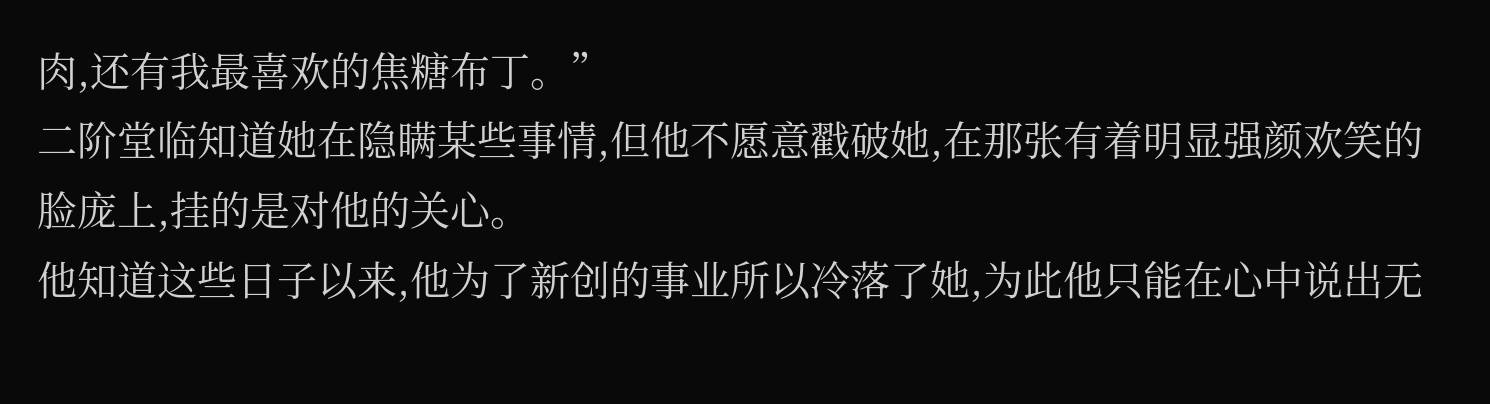肉,还有我最喜欢的焦糖布丁。”
二阶堂临知道她在隐瞒某些事情,但他不愿意戳破她,在那张有着明显强颜欢笑的脸庞上,挂的是对他的关心。
他知道这些日子以来,他为了新创的事业所以冷落了她,为此他只能在心中说出无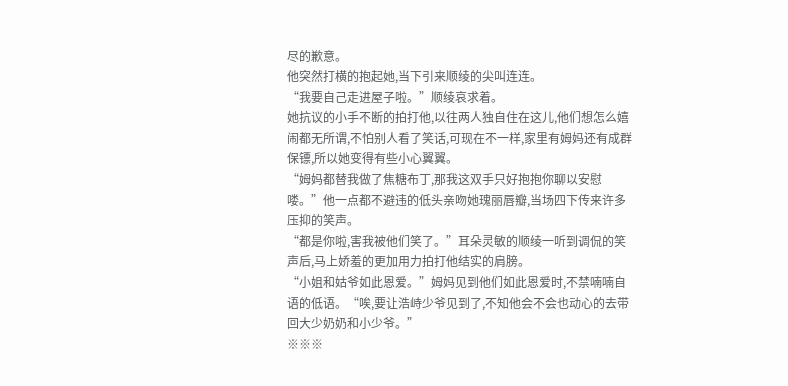尽的歉意。
他突然打横的抱起她,当下引来顺绫的尖叫连连。
“我要自己走进屋子啦。”顺绫哀求着。
她抗议的小手不断的拍打他,以往两人独自住在这儿,他们想怎么嬉闹都无所谓,不怕别人看了笑话,可现在不一样,家里有姆妈还有成群保镖,所以她变得有些小心翼翼。
“姆妈都替我做了焦糖布丁,那我这双手只好抱抱你聊以安慰喽。”他一点都不避违的低头亲吻她瑰丽唇瓣,当场四下传来许多压抑的笑声。
“都是你啦,害我被他们笑了。”耳朵灵敏的顺绫一听到调侃的笑声后,马上娇羞的更加用力拍打他结实的肩膀。
“小姐和姑爷如此恩爱。”姆妈见到他们如此恩爱时,不禁喃喃自语的低语。“唉,要让浩峙少爷见到了,不知他会不会也动心的去带回大少奶奶和小少爷。”
※※※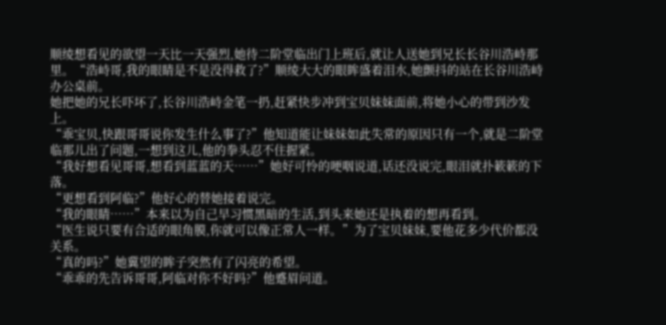顺绫想看见的欲望一天比一天强烈,她待二阶堂临出门上班后,就让人送她到兄长长谷川浩峙那里。“浩峙哥,我的眼睛是不是没得救了?”顺绫大大的眼眸盛着泪水,她颤抖的站在长谷川浩峙办公桌前。
她把她的兄长吓坏了,长谷川浩峙金笔一扔,赶紧快步冲到宝贝妹妹面前,将她小心的带到沙发上。
“乖宝贝,快跟哥哥说你发生什么事了?”他知道能让妹妹如此失常的原因只有一个,就是二阶堂临那儿出了问题,一想到这儿,他的拳头忍不住握紧。
“我好想看见哥哥,想看到蓝蓝的天……”她好可怜的哽咽说道,话还没说完,眼泪就扑簌簌的下落。
“更想看到阿临?”他好心的替她接着说完。
“我的眼睛……”本来以为自己早习惯黑暗的生活,到头来她还是执着的想再看到。
“医生说只要有合适的眼角膜,你就可以像正常人一样。”为了宝贝妹妹,要他花多少代价都没关系。
“真的吗?”她冀望的眸子突然有了闪亮的希望。
“乖乖的先告诉哥哥,阿临对你不好吗?”他蹙眉问道。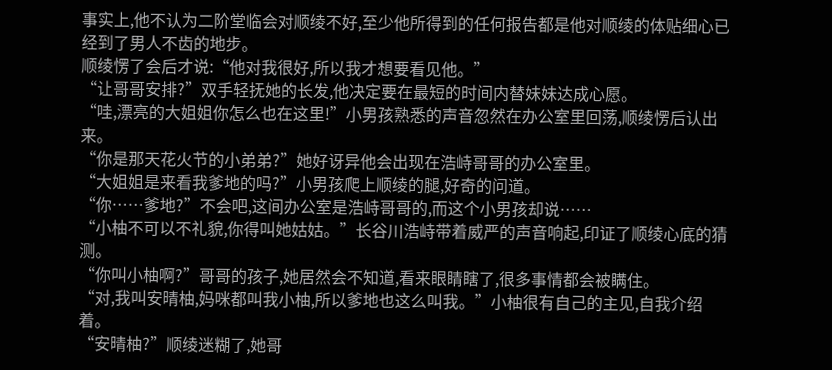事实上,他不认为二阶堂临会对顺绫不好,至少他所得到的任何报告都是他对顺绫的体贴细心已经到了男人不齿的地步。
顺绫愣了会后才说:“他对我很好,所以我才想要看见他。”
“让哥哥安排?”双手轻抚她的长发,他决定要在最短的时间内替妹妹达成心愿。
“哇,漂亮的大姐姐你怎么也在这里!”小男孩熟悉的声音忽然在办公室里回荡,顺绫愣后认出来。
“你是那天花火节的小弟弟?”她好讶异他会出现在浩峙哥哥的办公室里。
“大姐姐是来看我爹地的吗?”小男孩爬上顺绫的腿,好奇的问道。
“你……爹地?”不会吧,这间办公室是浩峙哥哥的,而这个小男孩却说……
“小柚不可以不礼貌,你得叫她姑姑。”长谷川浩峙带着威严的声音响起,印证了顺绫心底的猜测。
“你叫小柚啊?”哥哥的孩子,她居然会不知道,看来眼睛瞎了,很多事情都会被瞒住。
“对,我叫安晴柚,妈咪都叫我小柚,所以爹地也这么叫我。”小柚很有自己的主见,自我介绍着。
“安晴柚?”顺绫迷糊了,她哥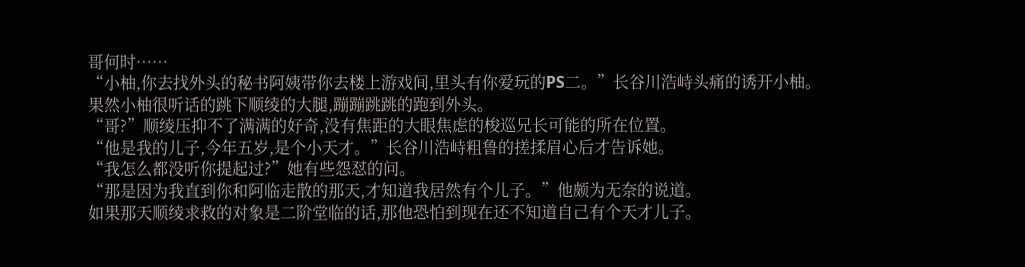哥何时……
“小柚,你去找外头的秘书阿姨带你去楼上游戏间,里头有你爱玩的PS二。”长谷川浩峙头痛的诱开小柚。
果然小柚很听话的跳下顺绫的大腿,蹦蹦跳跳的跑到外头。
“哥?”顺绫压抑不了满满的好奇,没有焦距的大眼焦虑的梭巡兄长可能的所在位置。
“他是我的儿子,今年五岁,是个小天才。”长谷川浩峙粗鲁的搓揉眉心后才告诉她。
“我怎么都没听你提起过?”她有些怨怼的问。
“那是因为我直到你和阿临走散的那天,才知道我居然有个儿子。”他颇为无奈的说道。
如果那天顺绫求救的对象是二阶堂临的话,那他恐怕到现在还不知道自己有个天才儿子。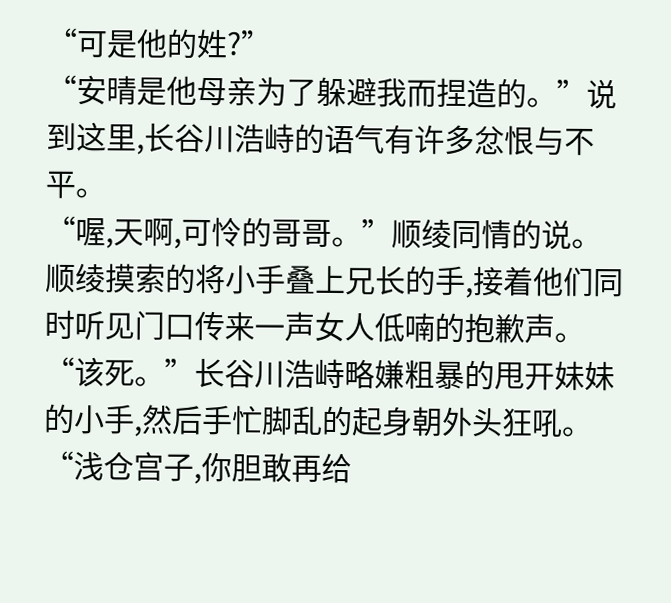“可是他的姓?”
“安晴是他母亲为了躲避我而捏造的。”说到这里,长谷川浩峙的语气有许多忿恨与不平。
“喔,天啊,可怜的哥哥。”顺绫同情的说。
顺绫摸索的将小手叠上兄长的手,接着他们同时听见门口传来一声女人低喃的抱歉声。
“该死。”长谷川浩峙略嫌粗暴的甩开妹妹的小手,然后手忙脚乱的起身朝外头狂吼。
“浅仓宫子,你胆敢再给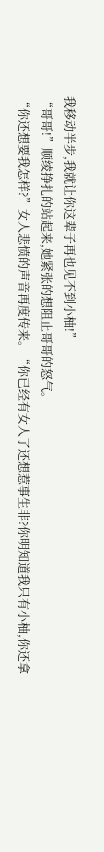我移动半步,我就让你这辈子再也见不到小柚!”
“哥哥!”顺绫挣扎的站起来,她紧张的想阻止哥哥的怒气。
“你还想要我怎样?”女人悲愤的声音再度传来。“你已经有女人了还想惹事生非?你明知道我只有小柚,你还拿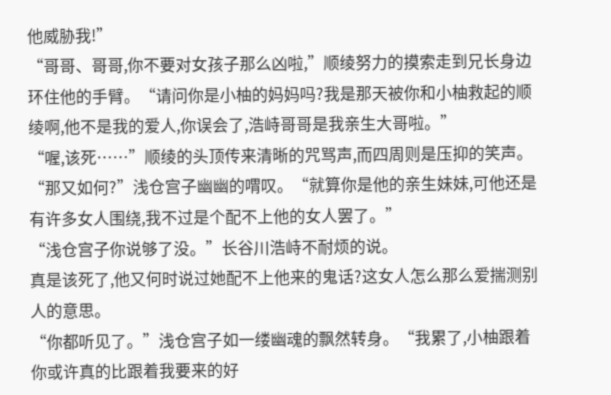他威胁我!”
“哥哥、哥哥,你不要对女孩子那么凶啦,”顺绫努力的摸索走到兄长身边环住他的手臂。“请问你是小柚的妈妈吗?我是那天被你和小柚救起的顺绫啊,他不是我的爱人,你误会了,浩峙哥哥是我亲生大哥啦。”
“喔,该死……”顺绫的头顶传来清晰的咒骂声,而四周则是压抑的笑声。
“那又如何?”浅仓宫子幽幽的喟叹。“就算你是他的亲生妹妹,可他还是有许多女人围绕,我不过是个配不上他的女人罢了。”
“浅仓宫子你说够了没。”长谷川浩峙不耐烦的说。
真是该死了,他又何时说过她配不上他来的鬼话?这女人怎么那么爱揣测别人的意思。
“你都听见了。”浅仓宫子如一缕幽魂的飘然转身。“我累了,小柚跟着你或许真的比跟着我要来的好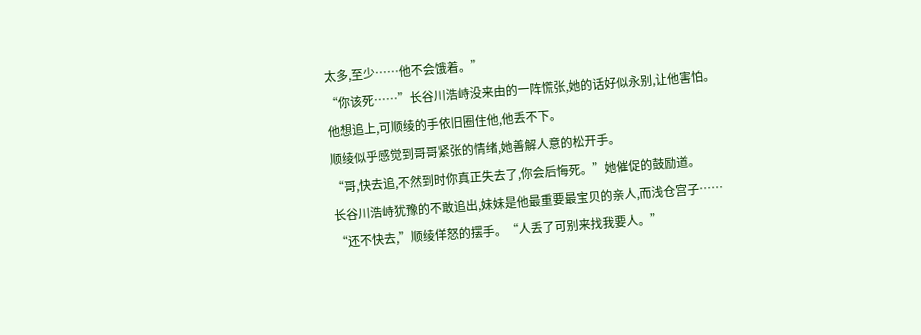太多,至少……他不会饿着。”
“你该死……”长谷川浩峙没来由的一阵慌张,她的话好似永别,让他害怕。
他想追上,可顺绫的手依旧圈住他,他丢不下。
顺绫似乎感觉到哥哥紧张的情绪,她善解人意的松开手。
“哥,快去追,不然到时你真正失去了,你会后悔死。”她催促的鼓励道。
长谷川浩峙犹豫的不敢追出,妹妹是他最重要最宝贝的亲人,而浅仓宫子……
“还不快去,”顺绫佯怒的摆手。“人丢了可别来找我要人。”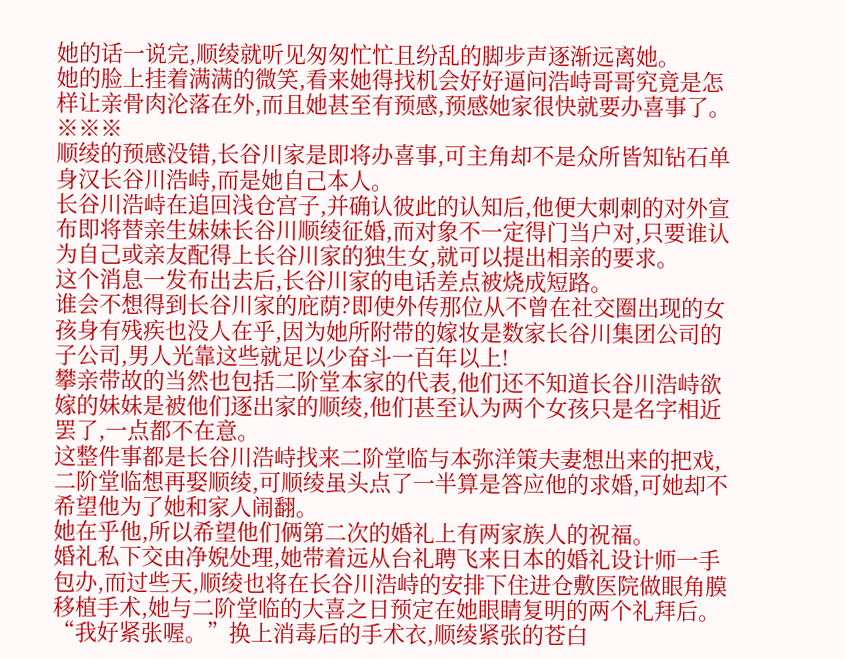她的话一说完,顺绫就听见匆匆忙忙且纷乱的脚步声逐渐远离她。
她的脸上挂着满满的微笑,看来她得找机会好好逼问浩峙哥哥究竟是怎样让亲骨肉沦落在外,而且她甚至有预感,预感她家很快就要办喜事了。
※※※
顺绫的预感没错,长谷川家是即将办喜事,可主角却不是众所皆知钻石单身汉长谷川浩峙,而是她自己本人。
长谷川浩峙在追回浅仓宫子,并确认彼此的认知后,他便大刺刺的对外宣布即将替亲生妹妹长谷川顺绫征婚,而对象不一定得门当户对,只要谁认为自己或亲友配得上长谷川家的独生女,就可以提出相亲的要求。
这个消息一发布出去后,长谷川家的电话差点被烧成短路。
谁会不想得到长谷川家的庇荫?即使外传那位从不曾在社交圈出现的女孩身有残疾也没人在乎,因为她所附带的嫁妆是数家长谷川集团公司的子公司,男人光靠这些就足以少奋斗一百年以上!
攀亲带故的当然也包括二阶堂本家的代表,他们还不知道长谷川浩峙欲嫁的妹妹是被他们逐出家的顺绫,他们甚至认为两个女孩只是名字相近罢了,一点都不在意。
这整件事都是长谷川浩峙找来二阶堂临与本弥洋策夫妻想出来的把戏,二阶堂临想再娶顺绫,可顺绫虽头点了一半算是答应他的求婚,可她却不希望他为了她和家人闹翻。
她在乎他,所以希望他们俩第二次的婚礼上有两家族人的祝福。
婚礼私下交由净婗处理,她带着远从台礼聘飞来日本的婚礼设计师一手包办,而过些天,顺绫也将在长谷川浩峙的安排下住进仓敷医院做眼角膜移植手术,她与二阶堂临的大喜之日预定在她眼睛复明的两个礼拜后。
“我好紧张喔。”换上消毒后的手术衣,顺绫紧张的苍白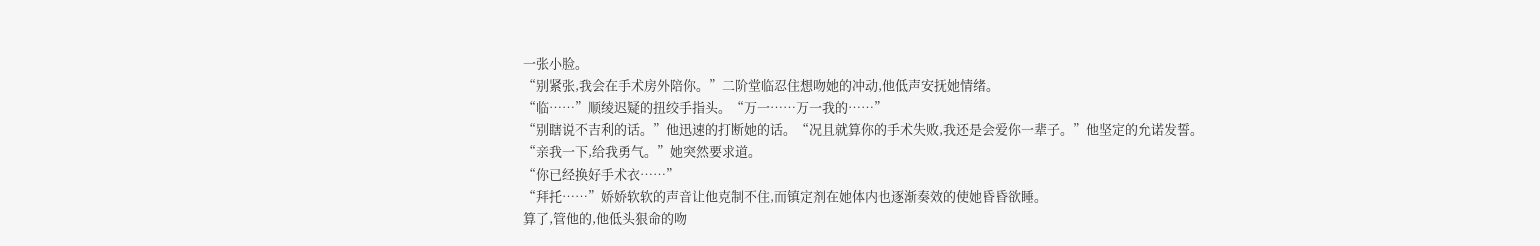一张小脸。
“别紧张,我会在手术房外陪你。”二阶堂临忍住想吻她的冲动,他低声安抚她情绪。
“临……”顺绫迟疑的扭绞手指头。“万一……万一我的……”
“别瞎说不吉利的话。”他迅速的打断她的话。“况且就算你的手术失败,我还是会爱你一辈子。”他坚定的允诺发誓。
“亲我一下,给我勇气。”她突然要求道。
“你已经换好手术衣……”
“拜托……”娇娇软软的声音让他克制不住,而镇定剂在她体内也逐渐奏效的使她昏昏欲睡。
算了,管他的,他低头狠命的吻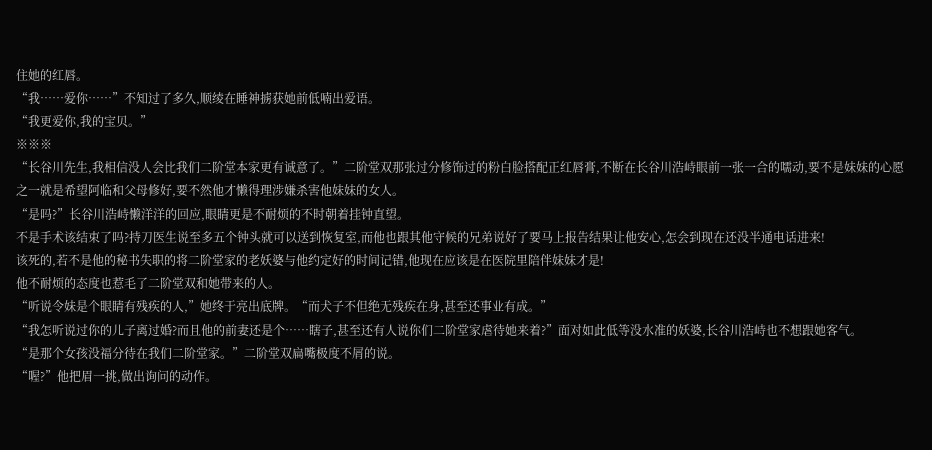住她的红唇。
“我……爱你……”不知过了多久,顺绫在睡神掳获她前低喃出爱语。
“我更爱你,我的宝贝。”
※※※
“长谷川先生,我相信没人会比我们二阶堂本家更有诚意了。”二阶堂双那张过分修饰过的粉白脸搭配正红唇膏,不断在长谷川浩峙眼前一张一合的嚅动,要不是妹妹的心愿之一就是希望阿临和父母修好,要不然他才懒得理涉嫌杀害他妹妹的女人。
“是吗?”长谷川浩峙懒洋洋的回应,眼睛更是不耐烦的不时朝着挂钟直望。
不是手术该结束了吗?持刀医生说至多五个钟头就可以送到恢复室,而他也跟其他守候的兄弟说好了要马上报告结果让他安心,怎会到现在还没半通电话进来!
该死的,若不是他的秘书失职的将二阶堂家的老妖婆与他约定好的时间记错,他现在应该是在医院里陪伴妹妹才是!
他不耐烦的态度也惹毛了二阶堂双和她带来的人。
“听说令妹是个眼睛有残疾的人,”她终于亮出底牌。“而犬子不但绝无残疾在身,甚至还事业有成。”
“我怎听说过你的儿子离过婚?而且他的前妻还是个……瞎子,甚至还有人说你们二阶堂家虐待她来着?”面对如此低等没水准的妖婆,长谷川浩峙也不想跟她客气。
“是那个女孩没福分待在我们二阶堂家。”二阶堂双扁嘴极度不屑的说。
“喔?”他把眉一挑,做出询问的动作。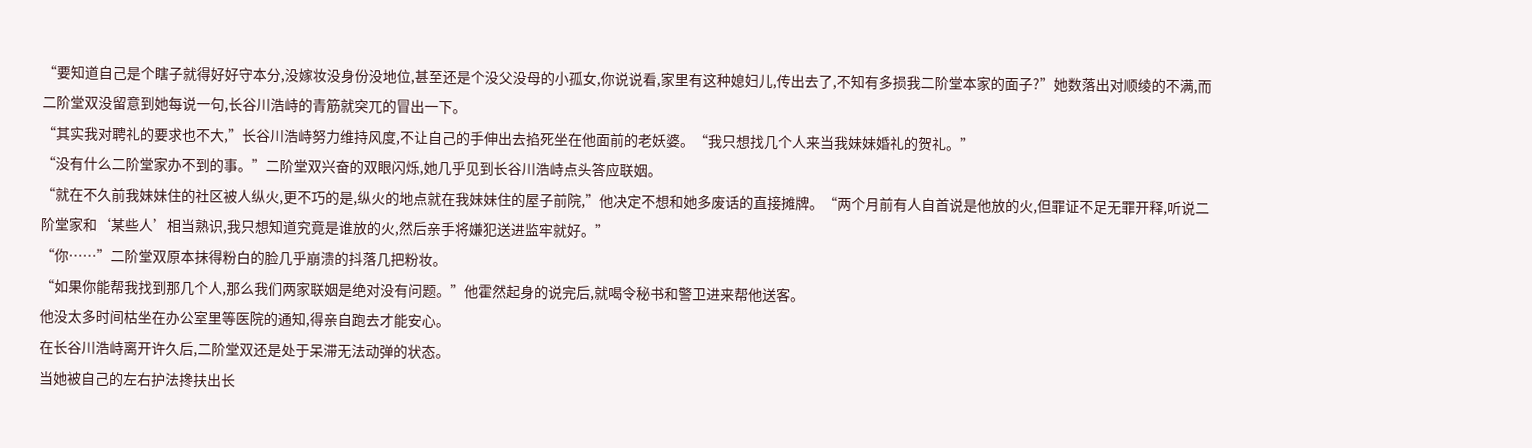“要知道自己是个瞎子就得好好守本分,没嫁妆没身份没地位,甚至还是个没父没母的小孤女,你说说看,家里有这种媳妇儿,传出去了,不知有多损我二阶堂本家的面子?”她数落出对顺绫的不满,而二阶堂双没留意到她每说一句,长谷川浩峙的青筋就突兀的冒出一下。
“其实我对聘礼的要求也不大,”长谷川浩峙努力维持风度,不让自己的手伸出去掐死坐在他面前的老妖婆。“我只想找几个人来当我妹妹婚礼的贺礼。”
“没有什么二阶堂家办不到的事。”二阶堂双兴奋的双眼闪烁,她几乎见到长谷川浩峙点头答应联姻。
“就在不久前我妹妹住的社区被人纵火,更不巧的是,纵火的地点就在我妹妹住的屋子前院,”他决定不想和她多废话的直接摊牌。“两个月前有人自首说是他放的火,但罪证不足无罪开释,听说二阶堂家和‘某些人’相当熟识,我只想知道究竟是谁放的火,然后亲手将嫌犯送进监牢就好。”
“你……”二阶堂双原本抹得粉白的脸几乎崩溃的抖落几把粉妆。
“如果你能帮我找到那几个人,那么我们两家联姻是绝对没有问题。”他霍然起身的说完后,就喝令秘书和警卫进来帮他送客。
他没太多时间枯坐在办公室里等医院的通知,得亲自跑去才能安心。
在长谷川浩峙离开许久后,二阶堂双还是处于呆滞无法动弹的状态。
当她被自己的左右护法搀扶出长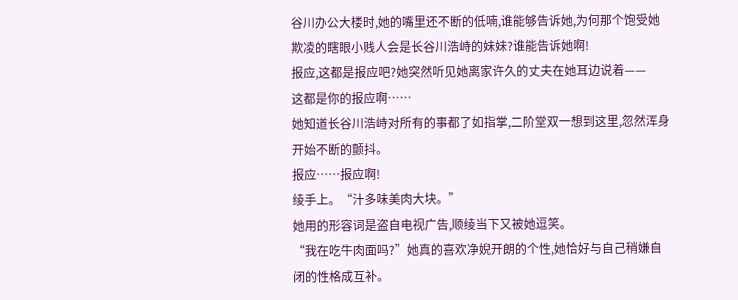谷川办公大楼时,她的嘴里还不断的低喃,谁能够告诉她,为何那个饱受她欺凌的瞎眼小贱人会是长谷川浩峙的妹妹?谁能告诉她啊!
报应,这都是报应吧?她突然听见她离家许久的丈夫在她耳边说着——
这都是你的报应啊……
她知道长谷川浩峙对所有的事都了如指掌,二阶堂双一想到这里,忽然浑身开始不断的颤抖。
报应……报应啊!
绫手上。“汁多味美肉大块。”
她用的形容词是盗自电视广告,顺绫当下又被她逗笑。
“我在吃牛肉面吗?”她真的喜欢净婗开朗的个性,她恰好与自己稍嫌自闭的性格成互补。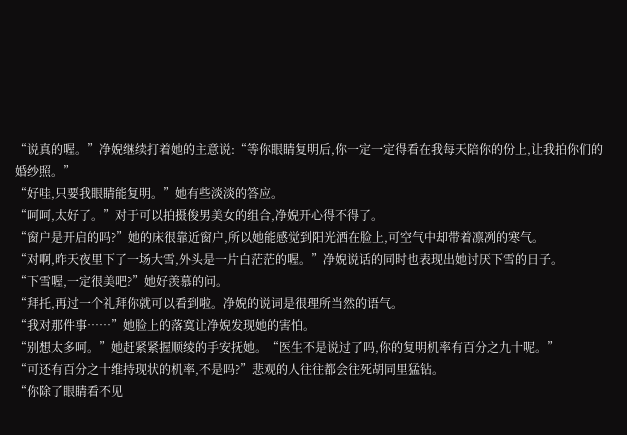“说真的喔。”净婗继续打着她的主意说:“等你眼睛复明后,你一定一定得看在我每天陪你的份上,让我拍你们的婚纱照。”
“好哇,只要我眼睛能复明。”她有些淡淡的答应。
“呵呵,太好了。”对于可以拍摄俊男美女的组合,净婗开心得不得了。
“窗户是开启的吗?”她的床很靠近窗户,所以她能感觉到阳光洒在脸上,可空气中却带着凛冽的寒气。
“对啊,昨天夜里下了一场大雪,外头是一片白茫茫的喔。”净婗说话的同时也表现出她讨厌下雪的日子。
“下雪喔,一定很美吧?”她好羡慕的问。
“拜托,再过一个礼拜你就可以看到啦。净婗的说词是很理所当然的语气。
“我对那件事……”她脸上的落寞让净婗发现她的害怕。
“别想太多呵。”她赶紧紧握顺绫的手安抚她。“医生不是说过了吗,你的复明机率有百分之九十呢。”
“可还有百分之十维持现状的机率,不是吗?”悲观的人往往都会往死胡同里猛钻。
“你除了眼睛看不见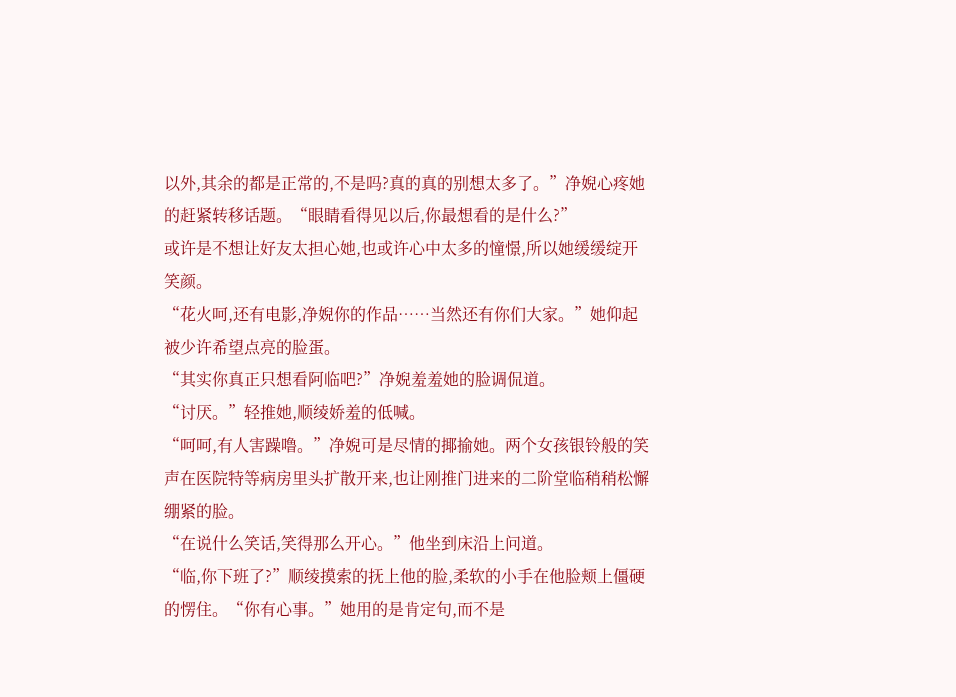以外,其余的都是正常的,不是吗?真的真的别想太多了。”净婗心疼她的赶紧转移话题。“眼睛看得见以后,你最想看的是什么?”
或许是不想让好友太担心她,也或许心中太多的憧憬,所以她缓缓绽开笑颜。
“花火呵,还有电影,净婗你的作品……当然还有你们大家。”她仰起被少许希望点亮的脸蛋。
“其实你真正只想看阿临吧?”净婗羞羞她的脸调侃道。
“讨厌。”轻推她,顺绫娇羞的低喊。
“呵呵,有人害躁噜。”净婗可是尽情的揶揄她。两个女孩银铃般的笑声在医院特等病房里头扩散开来,也让刚推门进来的二阶堂临稍稍松懈绷紧的脸。
“在说什么笑话,笑得那么开心。”他坐到床沿上问道。
“临,你下班了?”顺绫摸索的抚上他的脸,柔软的小手在他脸颊上僵硬的愣住。“你有心事。”她用的是肯定句,而不是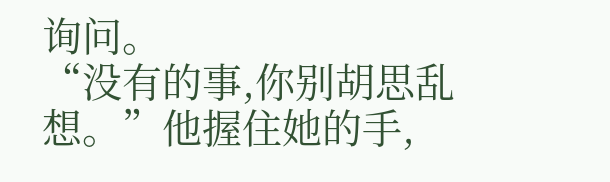询问。
“没有的事,你别胡思乱想。”他握住她的手,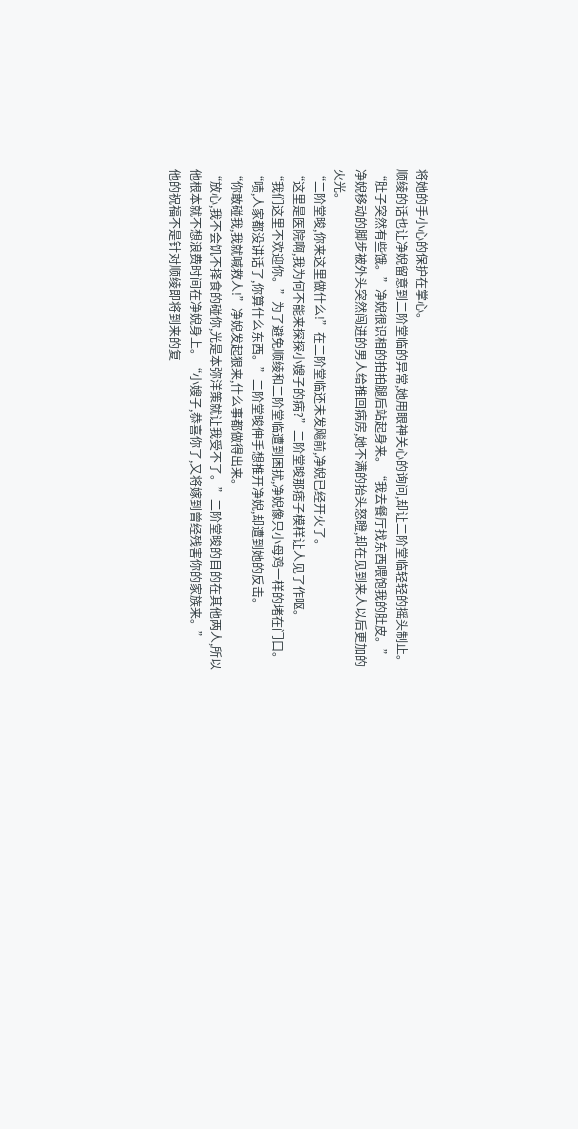将她的手小心的保护在掌心。
顺绫的话也让净婗留意到二阶堂临的异常,她用眼神关心的询问,却让二阶堂临轻轻的摇头制止。
“肚子突然有些饿。”净婗很识相的拍拍腿后站起身来。“我去餐厅找东西喂饱我的肚皮。”
净婗移动的脚步被外头突然闯进的男人给推回病房,她不满的抬头怒瞪,却在见到来人以后更加的火光。
“二阶堂晙,你来这里做什么!”在二阶堂临还未发飚前,净婗已经开火了。
“这里是医院啊,我为何不能来探探小嫂子的病?”二阶堂晙那痞子模样让人见了作呕。
“我们这里不欢迎你。”为了避免顺绫和二阶堂临遭到困扰,净婗像只小母鸡一样的堵在门口。
“啧,人家都没讲话了,你算什么东西。”二阶堂晙伸手想推开净婗,却遭到她的反击。
“你敢碰我,我就喊救人!”净婗发起狠来,什么事都做得出来。
“放心,我不会饥不择食的碰你,光是本弥洋策就让我受不了。”二阶堂晙的目的在其他两人,所以他根本就不想浪费时间在净婗身上。“小嫂子,恭喜你了,又将嫁到曾经残害你的家族来。”
他的祝福不是针对顺绫即将到来的复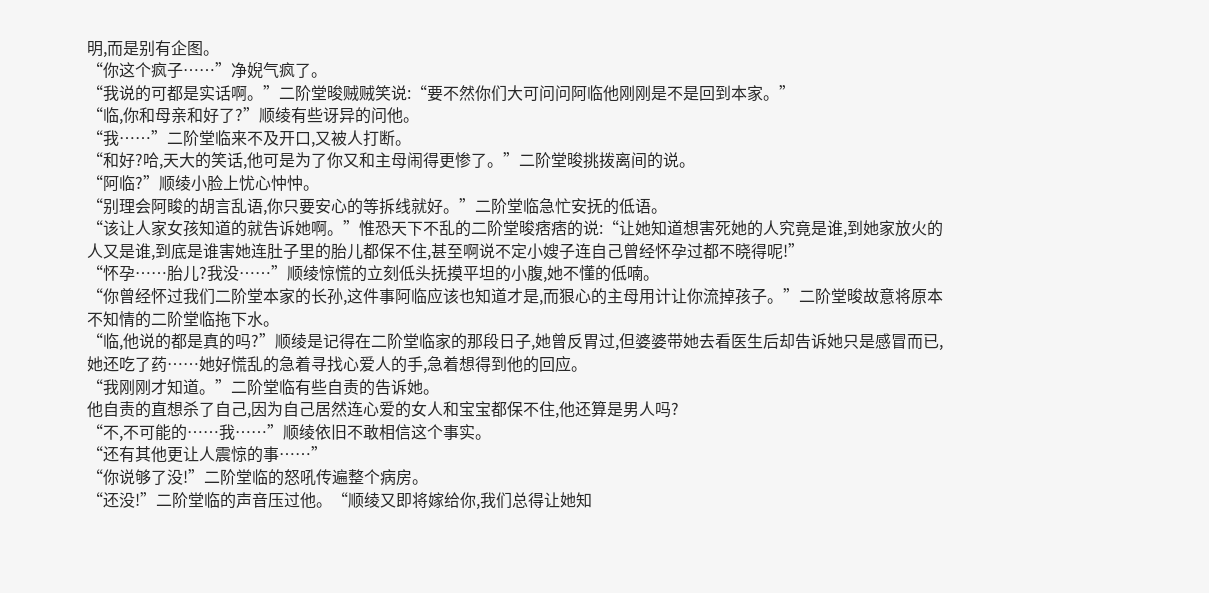明,而是别有企图。
“你这个疯子……”净婗气疯了。
“我说的可都是实话啊。”二阶堂晙贼贼笑说:“要不然你们大可问问阿临他刚刚是不是回到本家。”
“临,你和母亲和好了?”顺绫有些讶异的问他。
“我……”二阶堂临来不及开口,又被人打断。
“和好?哈,天大的笑话,他可是为了你又和主母闹得更惨了。”二阶堂晙挑拨离间的说。
“阿临?”顺绫小脸上忧心忡忡。
“别理会阿睃的胡言乱语,你只要安心的等拆线就好。”二阶堂临急忙安抚的低语。
“该让人家女孩知道的就告诉她啊。”惟恐天下不乱的二阶堂晙痞痞的说:“让她知道想害死她的人究竟是谁,到她家放火的人又是谁,到底是谁害她连肚子里的胎儿都保不住,甚至啊说不定小嫂子连自己曾经怀孕过都不晓得呢!”
“怀孕……胎儿?我没……”顺绫惊慌的立刻低头抚摸平坦的小腹,她不懂的低喃。
“你曾经怀过我们二阶堂本家的长孙,这件事阿临应该也知道才是,而狠心的主母用计让你流掉孩子。”二阶堂晙故意将原本不知情的二阶堂临拖下水。
“临,他说的都是真的吗?”顺绫是记得在二阶堂临家的那段日子,她曾反胃过,但婆婆带她去看医生后却告诉她只是感冒而已,她还吃了药……她好慌乱的急着寻找心爱人的手,急着想得到他的回应。
“我刚刚才知道。”二阶堂临有些自责的告诉她。
他自责的直想杀了自己,因为自己居然连心爱的女人和宝宝都保不住,他还算是男人吗?
“不,不可能的……我……”顺绫依旧不敢相信这个事实。
“还有其他更让人震惊的事……”
“你说够了没!”二阶堂临的怒吼传遍整个病房。
“还没!”二阶堂临的声音压过他。“顺绫又即将嫁给你,我们总得让她知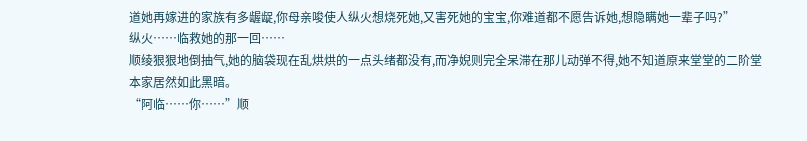道她再嫁进的家族有多龌龊,你母亲唆使人纵火想烧死她,又害死她的宝宝,你难道都不愿告诉她,想隐瞒她一辈子吗?”
纵火……临救她的那一回……
顺绫狠狠地倒抽气,她的脑袋现在乱烘烘的一点头绪都没有,而净婗则完全呆滞在那儿动弹不得,她不知道原来堂堂的二阶堂本家居然如此黑暗。
“阿临……你……”顺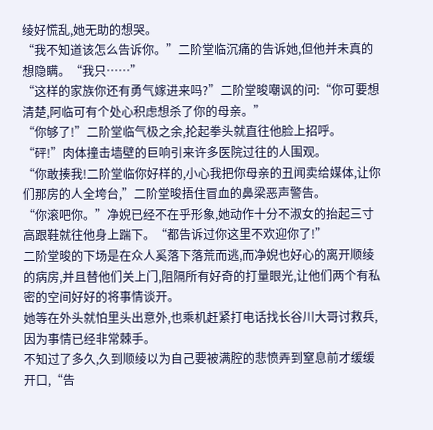绫好慌乱,她无助的想哭。
“我不知道该怎么告诉你。”二阶堂临沉痛的告诉她,但他并未真的想隐瞒。“我只……”
“这样的家族你还有勇气嫁进来吗?”二阶堂晙嘲讽的问:“你可要想清楚,阿临可有个处心积虑想杀了你的母亲。”
“你够了!”二阶堂临气极之余,抡起拳头就直往他脸上招呼。
“砰!”肉体撞击墙壁的巨响引来许多医院过往的人围观。
“你敢揍我!二阶堂临你好样的,小心我把你母亲的丑闻卖给媒体,让你们那房的人全垮台,”二阶堂晙捂住冒血的鼻梁恶声警告。
“你滚吧你。”净婗已经不在乎形象,她动作十分不淑女的抬起三寸高跟鞋就往他身上踹下。“都告诉过你这里不欢迎你了!”
二阶堂晙的下场是在众人奚落下落荒而逃,而净婗也好心的离开顺绫的病房,并且替他们关上门,阻隔所有好奇的打量眼光,让他们两个有私密的空间好好的将事情谈开。
她等在外头就怕里头出意外,也乘机赶紧打电话找长谷川大哥讨救兵,因为事情已经非常棘手。
不知过了多久,久到顺绫以为自己要被满腔的悲愤弄到窒息前才缓缓开口,“告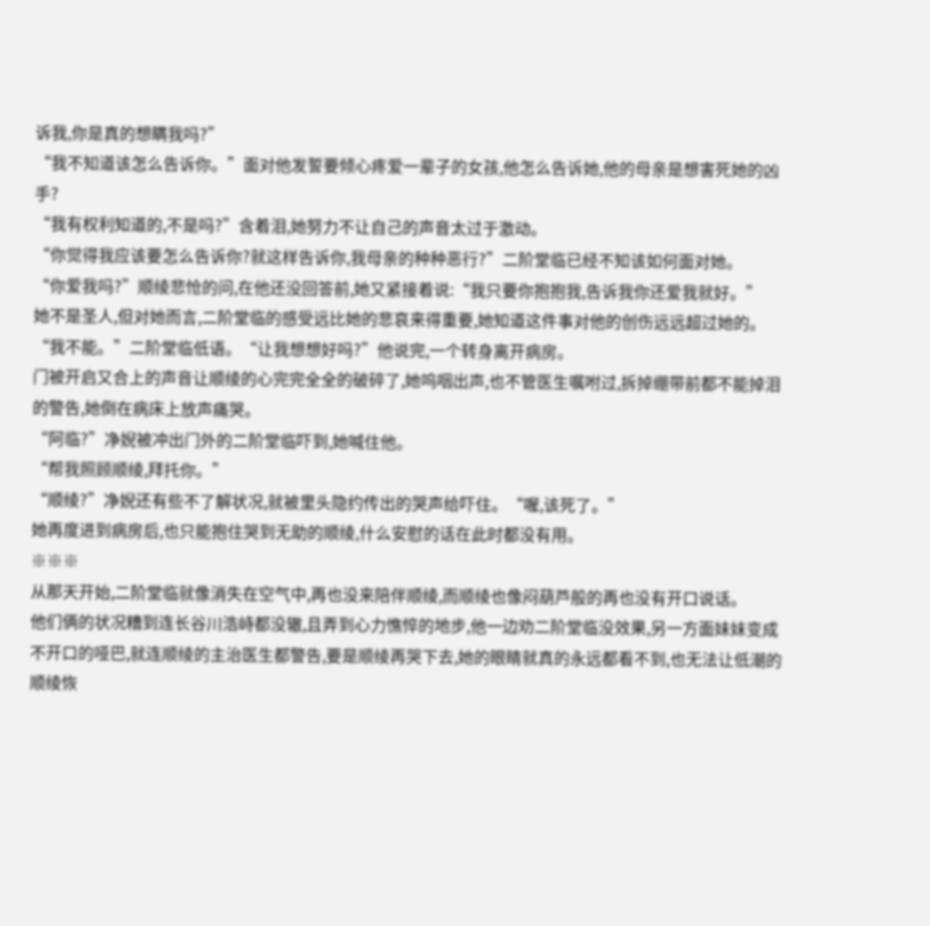诉我,你是真的想瞒我吗?”
“我不知道该怎么告诉你。”面对他发誓要倾心疼爱一辈子的女孩,他怎么告诉她,他的母亲是想害死她的凶手?
“我有权利知道的,不是吗?”含着泪,她努力不让自己的声音太过于激动。
“你觉得我应该要怎么告诉你?就这样告诉你,我母亲的种种恶行?”二阶堂临已经不知该如何面对她。
“你爱我吗?”顺绫悲怆的问,在他还没回答前,她又紧接着说:“我只要你抱抱我,告诉我你还爱我就好。”
她不是圣人,但对她而言,二阶堂临的感受远比她的悲哀来得重要,她知道这件事对他的创伤远远超过她的。
“我不能。”二阶堂临低语。“让我想想好吗?”他说完,一个转身离开病房。
门被开启又合上的声音让顺绫的心完完全全的破碎了,她呜咽出声,也不管医生嘱咐过,拆掉绷带前都不能掉泪的警告,她倒在病床上放声痛哭。
“阿临?”净婗被冲出门外的二阶堂临吓到,她喊住他。
“帮我照顾顺绫,拜托你。”
“顺绫?”净婗还有些不了解状况,就被里头隐约传出的哭声给吓住。“喔,该死了。”
她再度进到病房后,也只能抱住哭到无助的顺绫,什么安慰的话在此时都没有用。
※※※
从那天开始,二阶堂临就像消失在空气中,再也没来陪伴顺绫,而顺绫也像闷葫芦般的再也没有开口说话。
他们俩的状况糟到连长谷川浩峙都没辙,且弄到心力憔悴的地步,他一边劝二阶堂临没效果,另一方面妹妹变成不开口的哑巴,就连顺绫的主治医生都警告,要是顺绫再哭下去,她的眼睛就真的永远都看不到,也无法让低潮的顺绫恢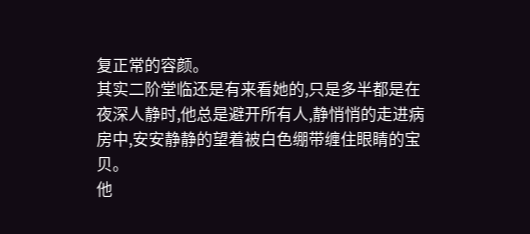复正常的容颜。
其实二阶堂临还是有来看她的,只是多半都是在夜深人静时,他总是避开所有人,静悄悄的走进病房中,安安静静的望着被白色绷带缠住眼睛的宝贝。
他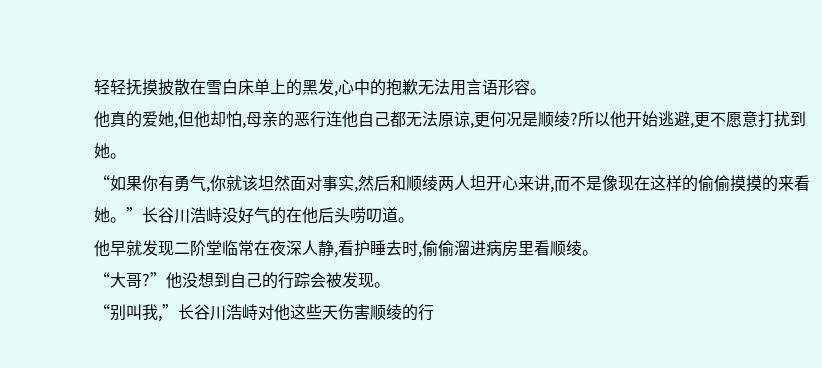轻轻抚摸披散在雪白床单上的黑发,心中的抱歉无法用言语形容。
他真的爱她,但他却怕,母亲的恶行连他自己都无法原谅,更何况是顺绫?所以他开始逃避,更不愿意打扰到她。
“如果你有勇气,你就该坦然面对事实,然后和顺绫两人坦开心来讲,而不是像现在这样的偷偷摸摸的来看她。”长谷川浩峙没好气的在他后头唠叨道。
他早就发现二阶堂临常在夜深人静,看护睡去时,偷偷溜进病房里看顺绫。
“大哥?”他没想到自己的行踪会被发现。
“别叫我,”长谷川浩峙对他这些天伤害顺绫的行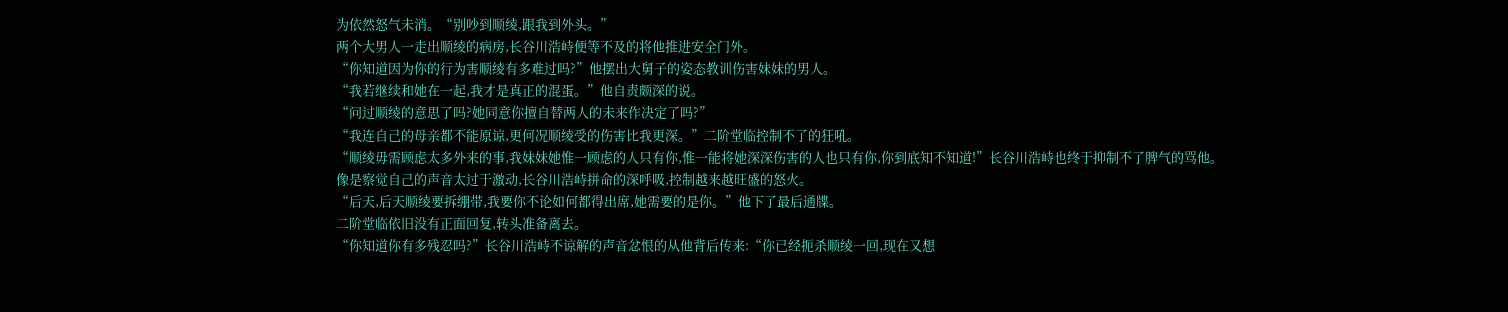为依然怒气未消。“别吵到顺绫,跟我到外头。”
两个大男人一走出顺绫的病房,长谷川浩峙便等不及的将他推进安全门外。
“你知道因为你的行为害顺绫有多难过吗?”他摆出大舅子的姿态教训伤害妹妹的男人。
“我若继续和她在一起,我才是真正的混蛋。”他自责颇深的说。
“问过顺绫的意思了吗?她同意你擅自替两人的未来作决定了吗?”
“我连自己的母亲都不能原谅,更何况顺绫受的伤害比我更深。”二阶堂临控制不了的狂吼。
“顺绫毋需顾虑太多外来的事,我妹妹她惟一顾虑的人只有你,惟一能将她深深伤害的人也只有你,你到底知不知道!”长谷川浩峙也终于抑制不了脾气的骂他。
像是察觉自己的声音太过于激动,长谷川浩峙拼命的深呼吸,控制越来越旺盛的怒火。
“后天,后天顺绫要拆绷带,我要你不论如何都得出席,她需要的是你。”他下了最后通牒。
二阶堂临依旧没有正面回复,转头准备离去。
“你知道你有多残忍吗?”长谷川浩峙不谅解的声音忿恨的从他背后传来:“你已经扼杀顺绫一回,现在又想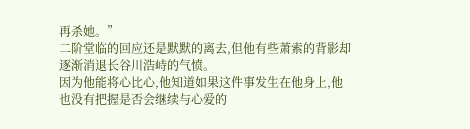再杀她。”
二阶堂临的回应还是默默的离去,但他有些萧索的背影却逐渐消退长谷川浩峙的气愤。
因为他能将心比心,他知道如果这件事发生在他身上,他也没有把握是否会继续与心爱的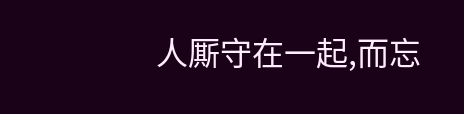人厮守在一起,而忘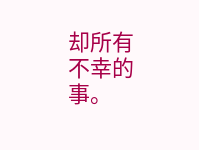却所有不幸的事。